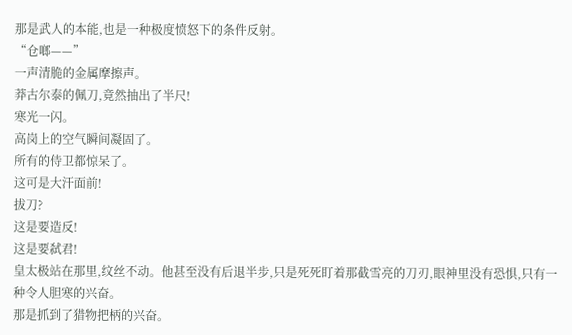那是武人的本能,也是一种极度愤怒下的条件反射。
“仓啷——”
一声清脆的金属摩擦声。
莽古尔泰的佩刀,竟然抽出了半尺!
寒光一闪。
高岗上的空气瞬间凝固了。
所有的侍卫都惊呆了。
这可是大汗面前!
拔刀?
这是要造反!
这是要弑君!
皇太极站在那里,纹丝不动。他甚至没有后退半步,只是死死盯着那截雪亮的刀刃,眼神里没有恐惧,只有一种令人胆寒的兴奋。
那是抓到了猎物把柄的兴奋。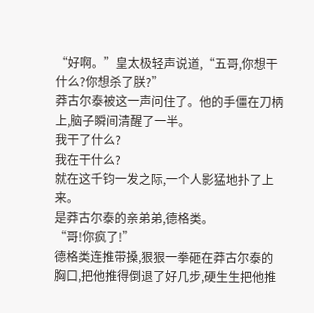“好啊。”皇太极轻声说道,“五哥,你想干什么?你想杀了朕?”
莽古尔泰被这一声问住了。他的手僵在刀柄上,脑子瞬间清醒了一半。
我干了什么?
我在干什么?
就在这千钧一发之际,一个人影猛地扑了上来。
是莽古尔泰的亲弟弟,德格类。
“哥!你疯了!”
德格类连推带搡,狠狠一拳砸在莽古尔泰的胸口,把他推得倒退了好几步,硬生生把他推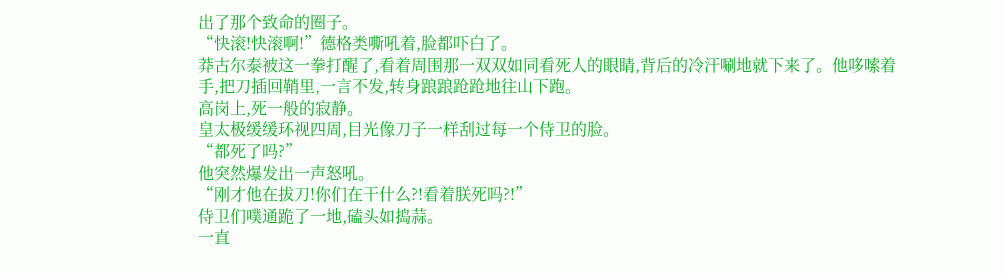出了那个致命的圈子。
“快滚!快滚啊!”德格类嘶吼着,脸都吓白了。
莽古尔泰被这一拳打醒了,看着周围那一双双如同看死人的眼睛,背后的冷汗唰地就下来了。他哆嗦着手,把刀插回鞘里,一言不发,转身踉踉跄跄地往山下跑。
高岗上,死一般的寂静。
皇太极缓缓环视四周,目光像刀子一样刮过每一个侍卫的脸。
“都死了吗?”
他突然爆发出一声怒吼。
“刚才他在拔刀!你们在干什么?!看着朕死吗?!”
侍卫们噗通跪了一地,磕头如捣蒜。
一直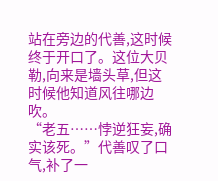站在旁边的代善,这时候终于开口了。这位大贝勒,向来是墙头草,但这时候他知道风往哪边吹。
“老五……悖逆狂妄,确实该死。”代善叹了口气,补了一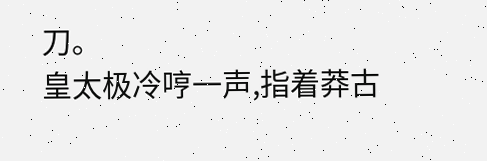刀。
皇太极冷哼一声,指着莽古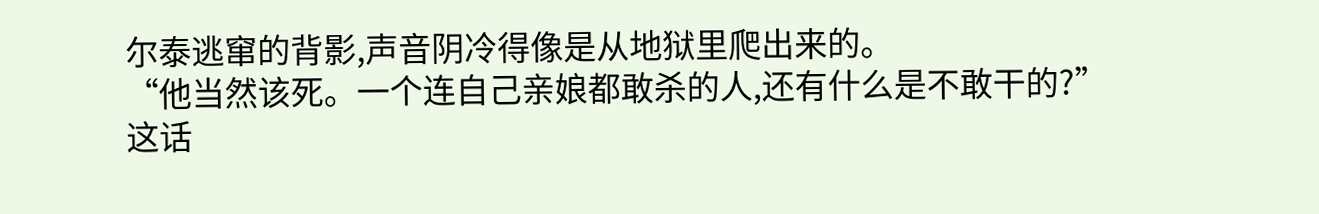尔泰逃窜的背影,声音阴冷得像是从地狱里爬出来的。
“他当然该死。一个连自己亲娘都敢杀的人,还有什么是不敢干的?”
这话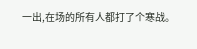一出,在场的所有人都打了个寒战。